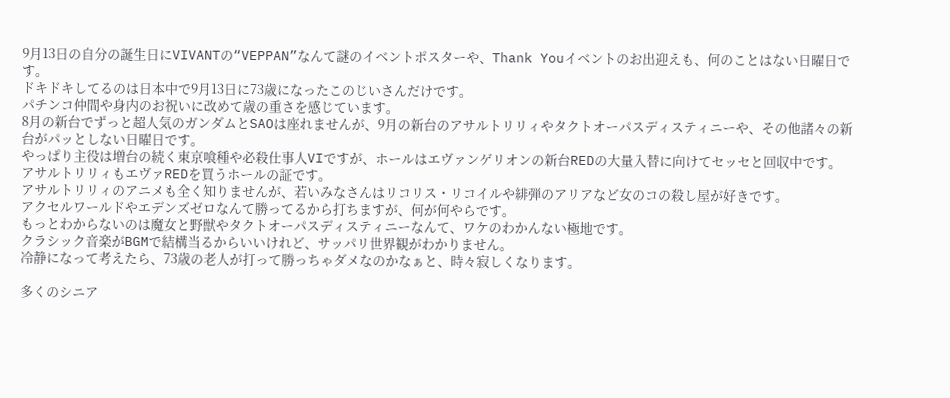9月13日の自分の誕生日にVIVANTの“VEPPAN”なんて謎のイベントポスターや、Thank Youイベントのお出迎えも、何のことはない日曜日です。
ドキドキしてるのは日本中で9月13日に73歳になったこのじいさんだけです。
パチンコ仲間や身内のお祝いに改めて歳の重さを感じています。
8月の新台でずっと超人気のガンダムとSAOは座れませんが、9月の新台のアサルトリリィやタクトオーパスディスティニーや、その他諸々の新台がパッとしない日曜日です。
やっぱり主役は増台の続く東京喰種や必殺仕事人VIですが、ホールはエヴァンゲリオンの新台REDの大量入替に向けてセッセと回収中です。
アサルトリリィもエヴァREDを買うホールの証です。
アサルトリリィのアニメも全く知りませんが、若いみなさんはリコリス・リコイルや緋弾のアリアなど女のコの殺し屋が好きです。
アクセルワールドやエデンズゼロなんて勝ってるから打ちますが、何が何やらです。
もっとわからないのは魔女と野獣やタクトオーパスディスティニーなんて、ワケのわかんない極地です。
クラシック音楽がBGMで結構当るからいいけれど、サッパリ世界観がわかりません。
冷静になって考えたら、73歳の老人が打って勝っちゃダメなのかなぁと、時々寂しくなります。

多くのシニア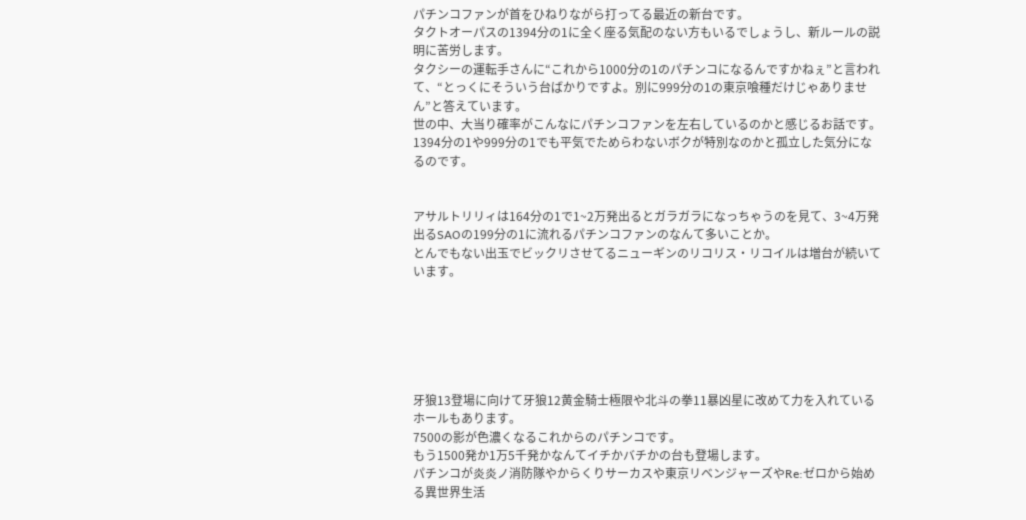パチンコファンが首をひねりながら打ってる最近の新台です。
タクトオーパスの1394分の1に全く座る気配のない方もいるでしょうし、新ルールの説明に苦労します。
タクシーの運転手さんに“これから1000分の1のパチンコになるんですかねぇ”と言われて、“とっくにそういう台ばかりですよ。別に999分の1の東京喰種だけじゃありません”と答えています。
世の中、大当り確率がこんなにパチンコファンを左右しているのかと感じるお話です。
1394分の1や999分の1でも平気でためらわないボクが特別なのかと孤立した気分になるのです。


アサルトリリィは164分の1で1~2万発出るとガラガラになっちゃうのを見て、3~4万発出るSAOの199分の1に流れるパチンコファンのなんて多いことか。
とんでもない出玉でビックリさせてるニューギンのリコリス・リコイルは増台が続いています。






牙狼13登場に向けて牙狼12黄金騎士極限や北斗の拳11暴凶星に改めて力を入れているホールもあります。
7500の影が色濃くなるこれからのパチンコです。
もう1500発か1万5千発かなんてイチかバチかの台も登場します。
パチンコが炎炎ノ消防隊やからくりサーカスや東京リベンジャーズやRe:ゼロから始める異世界生活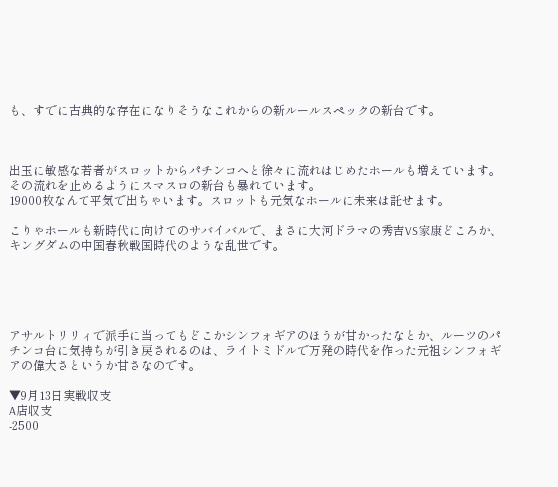も、すでに古典的な存在になりそうなこれからの新ルールスペックの新台です。



出玉に敏感な若者がスロットからパチンコへと徐々に流れはじめたホールも増えています。
その流れを止めるようにスマスロの新台も暴れています。
19000枚なんて平気で出ちゃいます。スロットも元気なホールに未来は託せます。

こりゃホールも新時代に向けてのサバイバルで、まさに大河ドラマの秀吉VS家康どころか、キングダムの中国春秋戦国時代のような乱世です。





アサルトリリィで派手に当ってもどこかシンフォギアのほうが甘かったなとか、ルーツのパチンコ台に気持ちが引き戻されるのは、ライトミドルで万発の時代を作った元祖シンフォギアの偉大さというか甘さなのです。

▼9月13日実戦収支
A店収支
-2500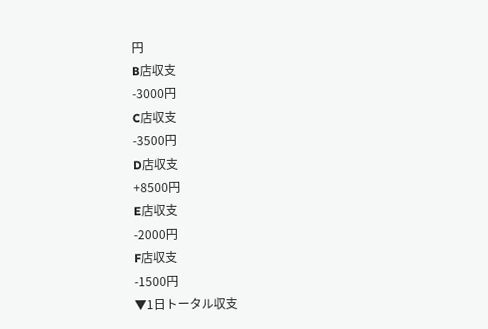円
B店収支
-3000円
C店収支
-3500円
D店収支
+8500円
E店収支
-2000円
F店収支
-1500円
▼1日トータル収支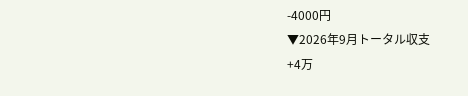-4000円
▼2026年9月トータル収支
+4万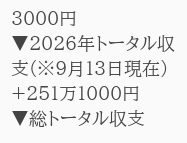3000円
▼2026年トータル収支(※9月13日現在)
+251万1000円
▼総トータル収支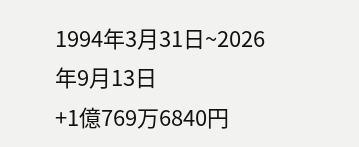1994年3月31日~2026年9月13日
+1億769万6840円